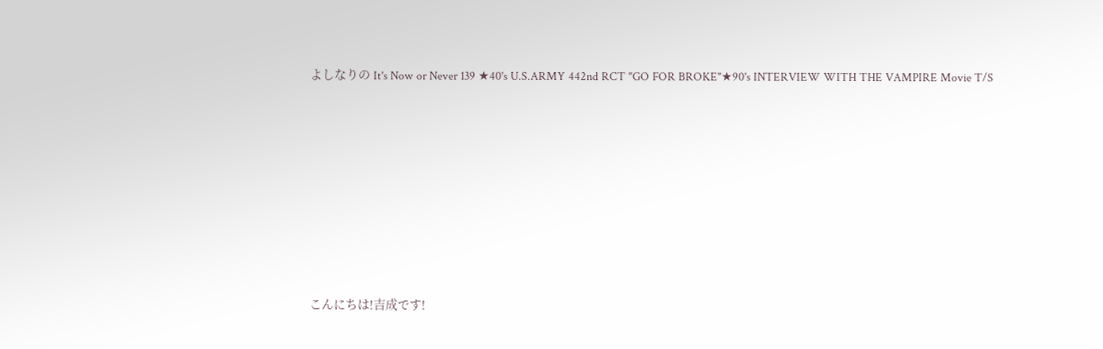よしなりの It's Now or Never 139 ★40's U.S.ARMY 442nd RCT "GO FOR BROKE"★90's INTERVIEW WITH THE VAMPIRE Movie T/S








こんにちは!吉成です!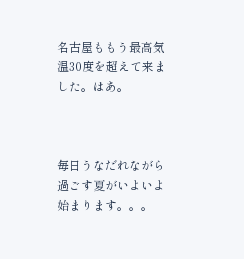名古屋ももう最高気温30度を超えて来ました。はあ。



毎日うなだれながら過ごす夏がいよいよ始まります。。。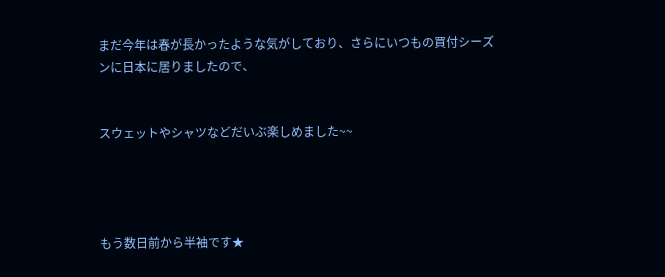まだ今年は春が長かったような気がしており、さらにいつもの買付シーズンに日本に居りましたので、


スウェットやシャツなどだいぶ楽しめました~~




もう数日前から半袖です★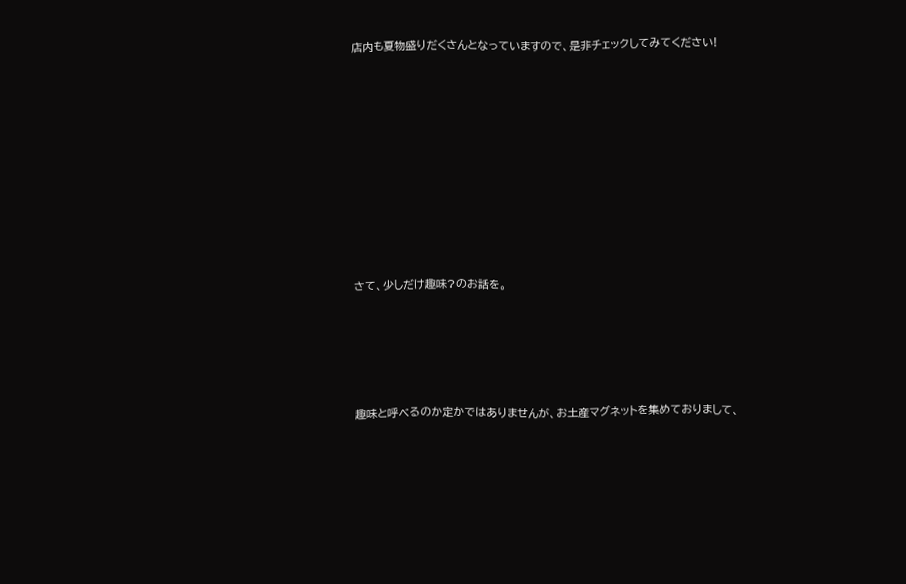店内も夏物盛りだくさんとなっていますので、是非チェックしてみてください!












さて、少しだけ趣味?のお話を。






趣味と呼べるのか定かではありませんが、お土産マグネットを集めておりまして、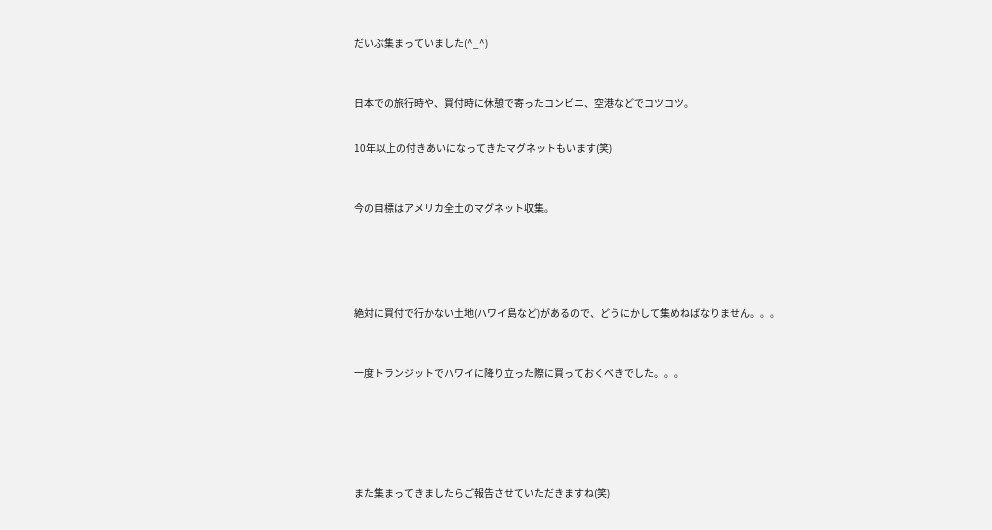だいぶ集まっていました(^_^)



日本での旅行時や、買付時に休憩で寄ったコンビニ、空港などでコツコツ。


10年以上の付きあいになってきたマグネットもいます(笑)



今の目標はアメリカ全土のマグネット収集。






絶対に買付で行かない土地(ハワイ島など)があるので、どうにかして集めねばなりません。。。



一度トランジットでハワイに降り立った際に買っておくべきでした。。。







また集まってきましたらご報告させていただきますね(笑)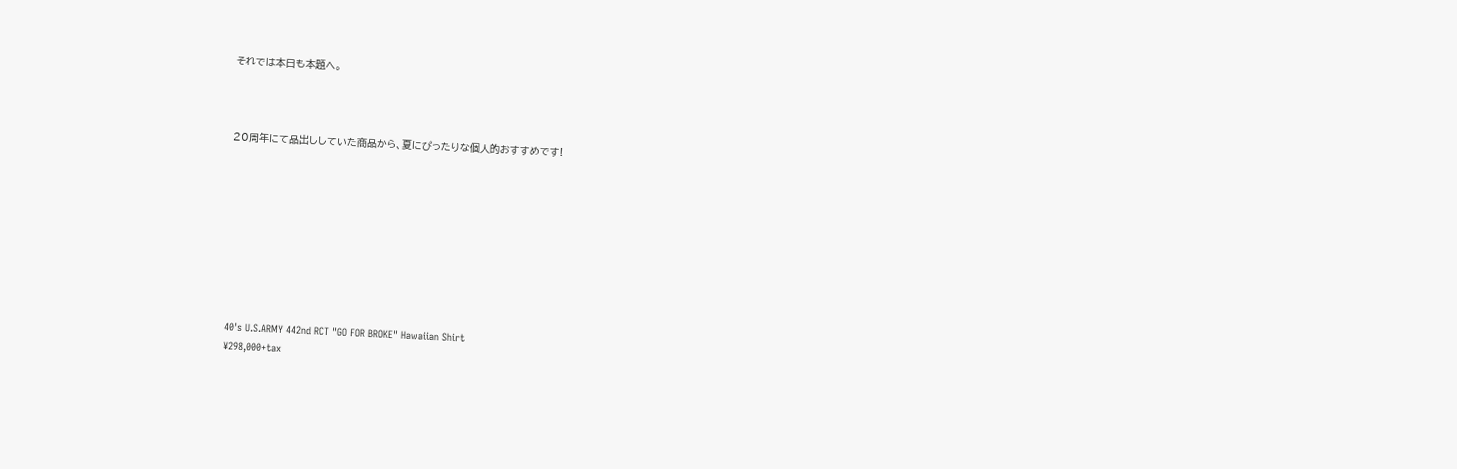それでは本日も本題へ。



20周年にて品出ししていた商品から、夏にぴったりな個人的おすすめです!









40's U.S.ARMY 442nd RCT "GO FOR BROKE" Hawaiian Shirt
¥298,000+tax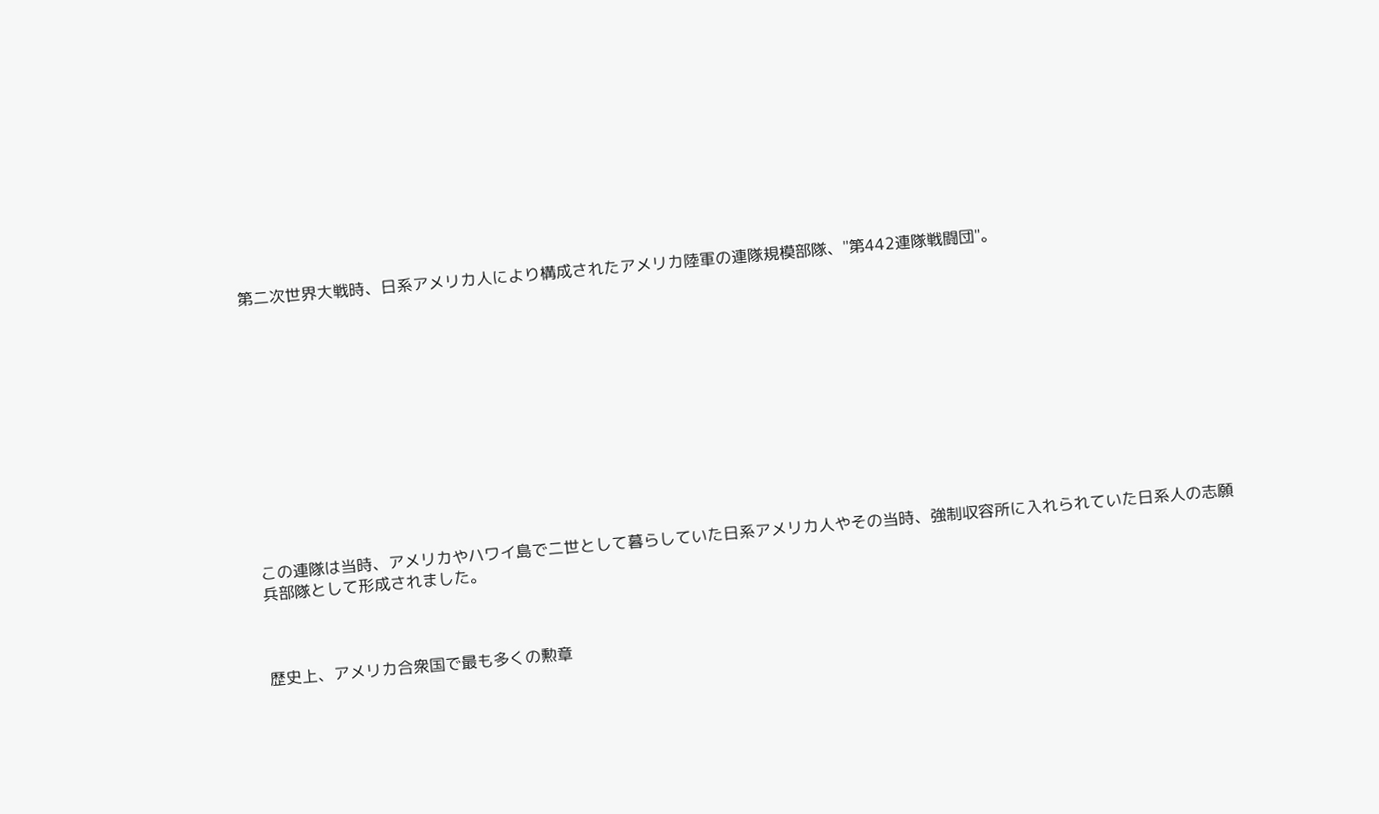第二次世界大戦時、日系アメリカ人により構成されたアメリカ陸軍の連隊規模部隊、"第442連隊戦闘団"。












この連隊は当時、アメリカやハワイ島で二世として暮らしていた日系アメリカ人やその当時、強制収容所に入れられていた日系人の志願兵部隊として形成されました。



歴史上、アメリカ合衆国で最も多くの勲章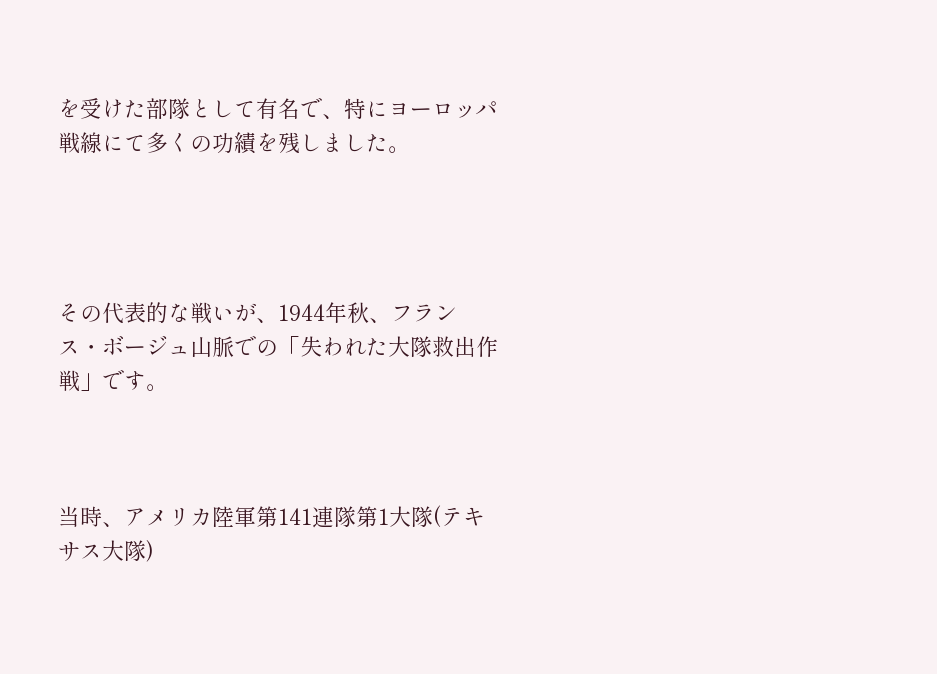を受けた部隊として有名で、特にヨーロッパ戦線にて多くの功績を残しました。




その代表的な戦いが、1944年秋、フランス・ボージュ山脈での「失われた大隊救出作戦」です。



当時、アメリカ陸軍第141連隊第1大隊(テキサス大隊)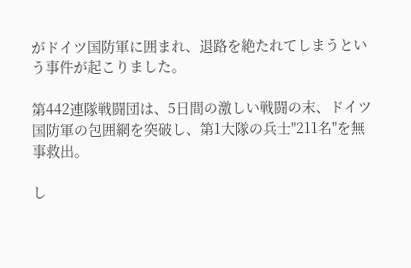がドイツ国防軍に囲まれ、退路を絶たれてしまうという事件が起こりました。

第442連隊戦闘団は、5日間の激しい戦闘の末、ドイツ国防軍の包囲網を突破し、第1大隊の兵士"211名"を無事救出。

し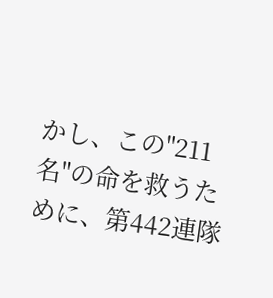かし、この"211名"の命を救うために、第442連隊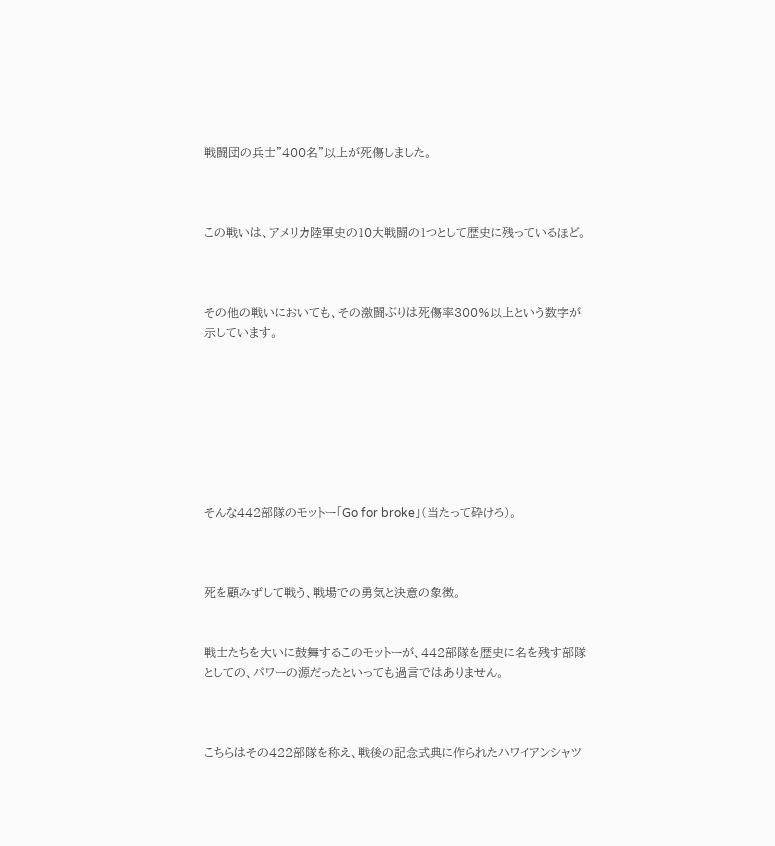戦闘団の兵士"400名"以上が死傷しました。



この戦いは、アメリカ陸軍史の10大戦闘の1つとして歴史に残っているほど。



その他の戦いにおいても、その激闘ぶりは死傷率300%以上という数字が示しています。








そんな442部隊のモットー「Go for broke」(当たって砕けろ)。



死を顧みずして戦う、戦場での勇気と決意の象徴。


戦士たちを大いに鼓舞するこのモットーが、442部隊を歴史に名を残す部隊としての、パワーの源だったといっても過言ではありません。



こちらはその422部隊を称え、戦後の記念式典に作られたハワイアンシャツ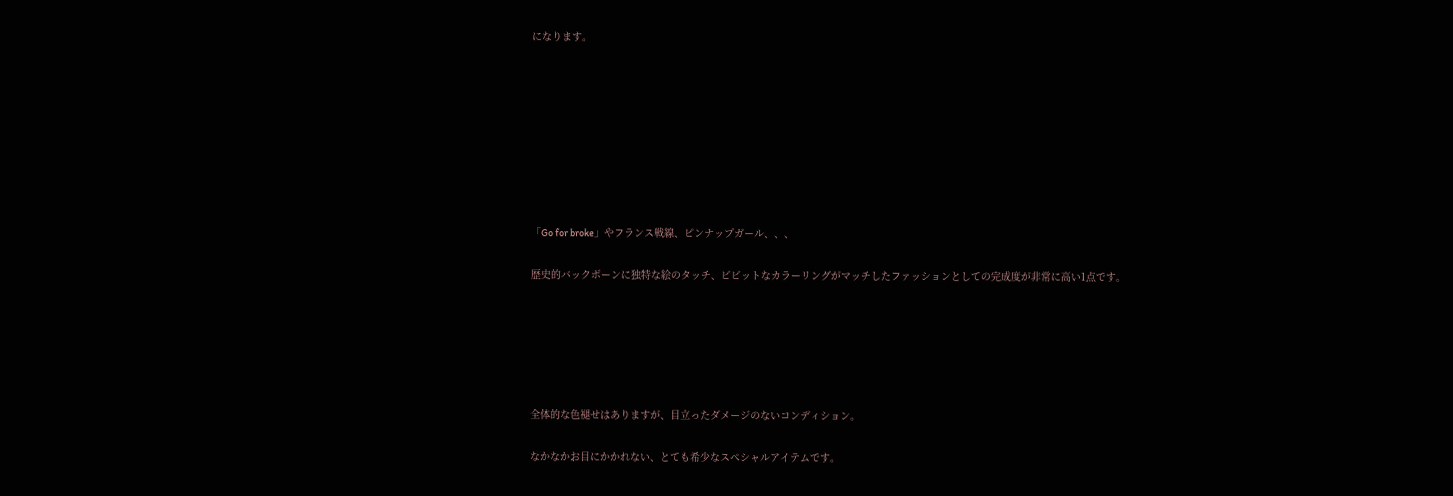になります。













「Go for broke」やフランス戦線、ピンナップガール、、、


歴史的バックボーンに独特な絵のタッチ、ビビットなカラーリングがマッチしたファッションとしての完成度が非常に高い1点です。









全体的な色褪せはありますが、目立ったダメージのないコンディション。


なかなかお目にかかれない、とても希少なスペシャルアイテムです。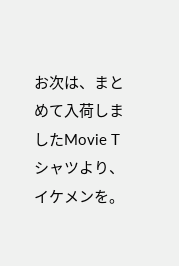お次は、まとめて入荷しましたMovie Tシャツより、イケメンを。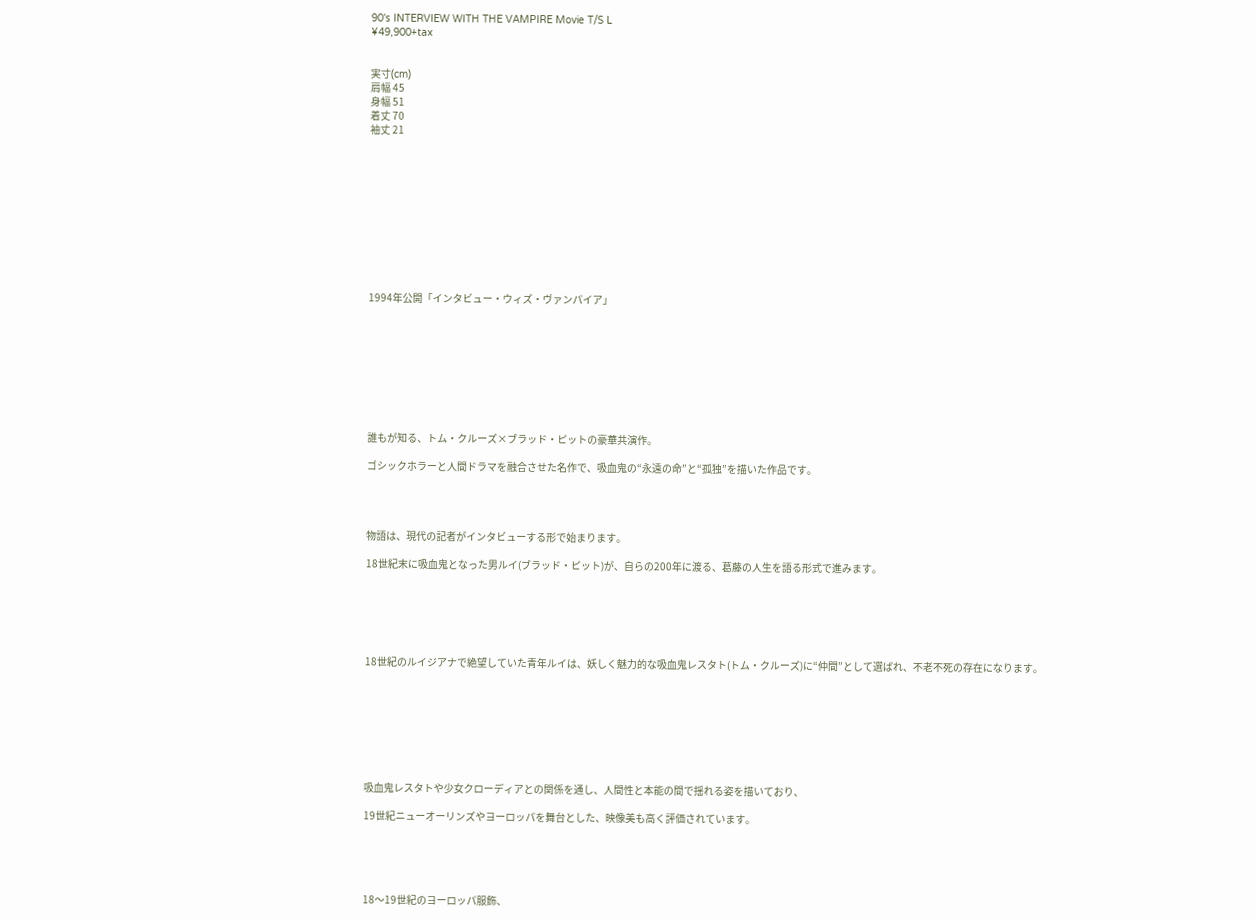90's INTERVIEW WITH THE VAMPIRE Movie T/S L
¥49,900+tax


実寸(cm)
肩幅 45
身幅 51
着丈 70
袖丈 21











1994年公開「インタビュー・ウィズ・ヴァンパイア」









誰もが知る、トム・クルーズ×ブラッド・ピットの豪華共演作。

ゴシックホラーと人間ドラマを融合させた名作で、吸血鬼の“永遠の命”と“孤独”を描いた作品です。




物語は、現代の記者がインタビューする形で始まります。

18世紀末に吸血鬼となった男ルイ(ブラッド・ピット)が、自らの200年に渡る、葛藤の人生を語る形式で進みます。






18世紀のルイジアナで絶望していた青年ルイは、妖しく魅力的な吸血鬼レスタト(トム・クルーズ)に“仲間”として選ばれ、不老不死の存在になります。








吸血鬼レスタトや少女クローディアとの関係を通し、人間性と本能の間で揺れる姿を描いており、

19世紀ニューオーリンズやヨーロッパを舞台とした、映像美も高く評価されています。





18〜19世紀のヨーロッパ服飾、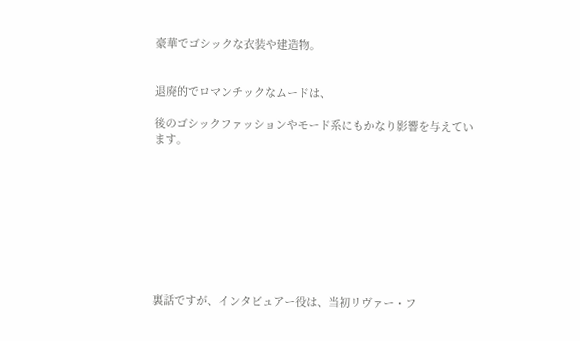豪華でゴシックな衣装や建造物。


退廃的でロマンチックなムードは、

後のゴシックファッションやモード系にもかなり影響を与えています。









裏話ですが、インタビュアー役は、当初リヴァー・フ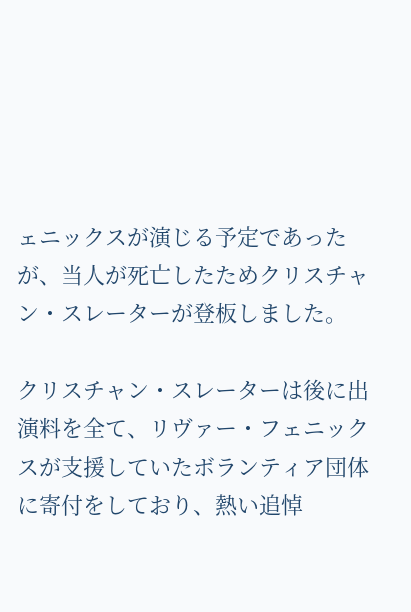ェニックスが演じる予定であったが、当人が死亡したためクリスチャン・スレーターが登板しました。

クリスチャン・スレーターは後に出演料を全て、リヴァー・フェニックスが支援していたボランティア団体に寄付をしており、熱い追悼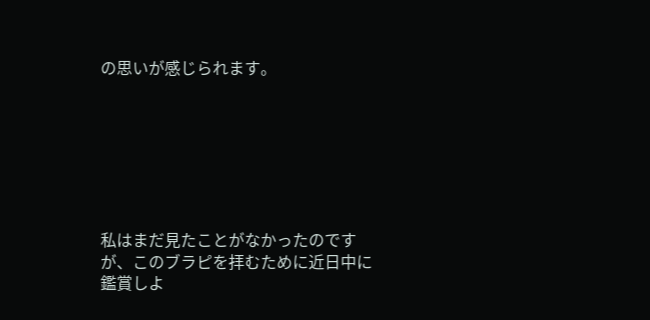の思いが感じられます。







私はまだ見たことがなかったのですが、このブラピを拝むために近日中に鑑賞しよ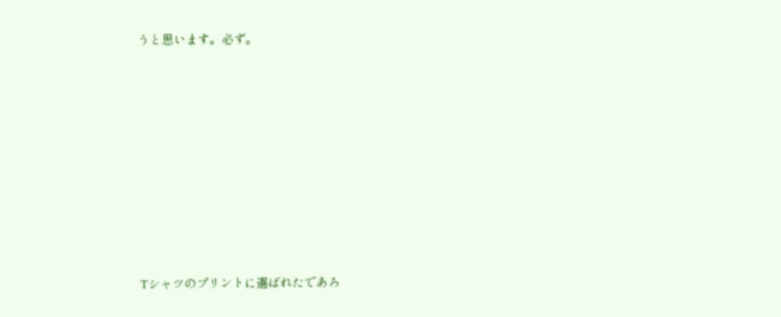うと思います。必ず。












Tシャツのプリントに選ばれたであろ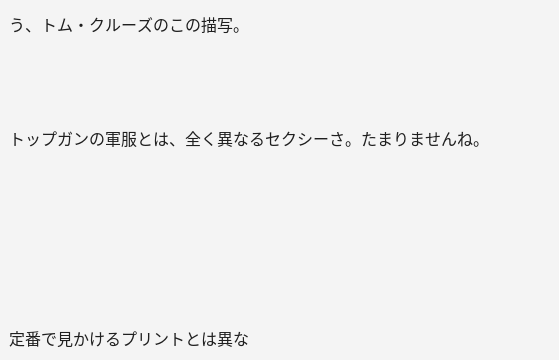う、トム・クルーズのこの描写。



トップガンの軍服とは、全く異なるセクシーさ。たまりませんね。






定番で見かけるプリントとは異な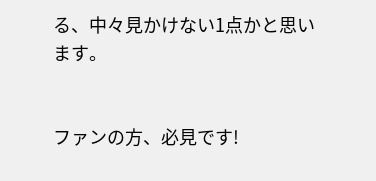る、中々見かけない1点かと思います。


ファンの方、必見です!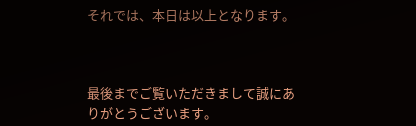それでは、本日は以上となります。



最後までご覧いただきまして誠にありがとうございます。